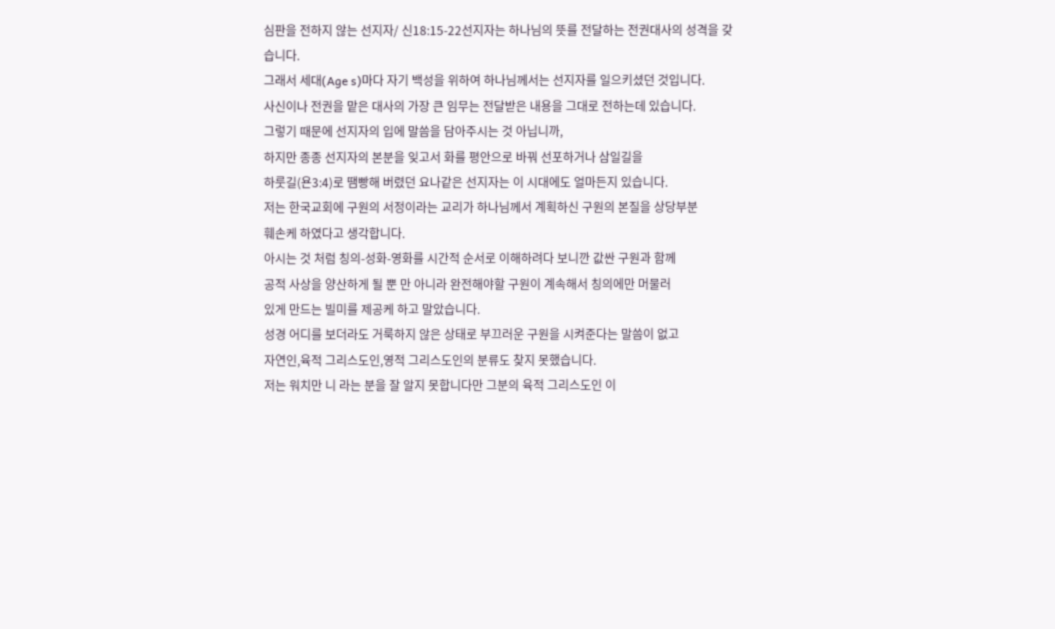심판을 전하지 않는 선지자/ 신18:15-22선지자는 하나님의 뜻를 전달하는 전권대사의 성격을 갖습니다.
그래서 세대(Age s)마다 자기 백성을 위하여 하나님께서는 선지자를 일으키셨던 것입니다.
사신이나 전권을 맡은 대사의 가장 큰 임무는 전달받은 내용을 그대로 전하는데 있습니다.
그렇기 때문에 선지자의 입에 말씀을 담아주시는 것 아닙니까,
하지만 종종 선지자의 본분을 잊고서 화를 평안으로 바꿔 선포하거나 삼일길을
하룻길(욘3:4)로 땜빵해 버렸던 요나같은 선지자는 이 시대에도 얼마든지 있습니다.
저는 한국교회에 구원의 서정이라는 교리가 하나님께서 계획하신 구원의 본질을 상당부분
훼손케 하였다고 생각합니다.
아시는 것 처럼 칭의-성화-영화를 시간적 순서로 이해하려다 보니깐 값싼 구원과 함께
공적 사상을 양산하게 될 뿐 만 아니라 완전해야할 구원이 계속해서 칭의에만 머물러
있게 만드는 빌미를 제공케 하고 말았습니다.
성경 어디를 보더라도 거룩하지 않은 상태로 부끄러운 구원을 시켜준다는 말씀이 없고
자연인,육적 그리스도인,영적 그리스도인의 분류도 찾지 못했습니다.
저는 워치만 니 라는 분을 잘 알지 못합니다만 그분의 육적 그리스도인 이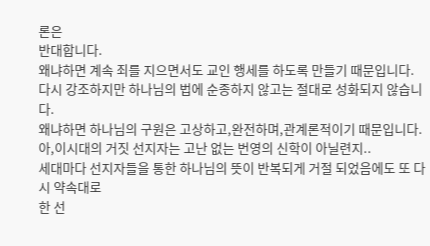론은
반대합니다.
왜냐하면 계속 죄를 지으면서도 교인 행세를 하도록 만들기 때문입니다.
다시 강조하지만 하나님의 법에 순종하지 않고는 절대로 성화되지 않습니다.
왜냐하면 하나님의 구원은 고상하고,완전하며,관계론적이기 때문입니다.
아,이시대의 거짓 선지자는 고난 없는 번영의 신학이 아닐련지..
세대마다 선지자들을 통한 하나님의 뜻이 반복되게 거절 되었음에도 또 다시 약속대로
한 선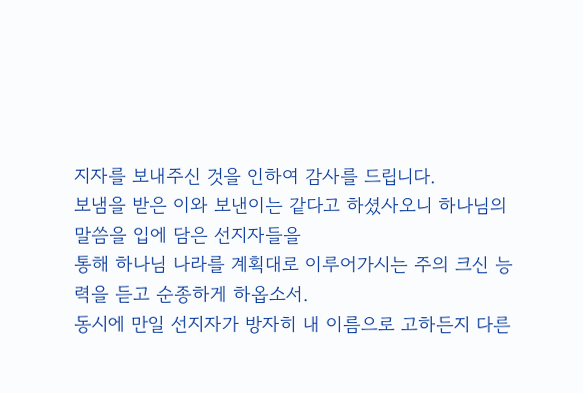지자를 보내주신 것을 인하여 감사를 드립니다.
보냄을 받은 이와 보낸이는 같다고 하셨사오니 하나님의 말씀을 입에 담은 선지자들을
통해 하나님 나라를 계획대로 이루어가시는 주의 크신 능력을 듣고 순종하게 하옵소서.
동시에 만일 선지자가 방자히 내 이름으로 고하든지 다른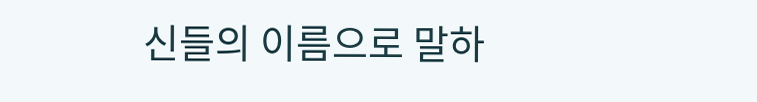신들의 이름으로 말하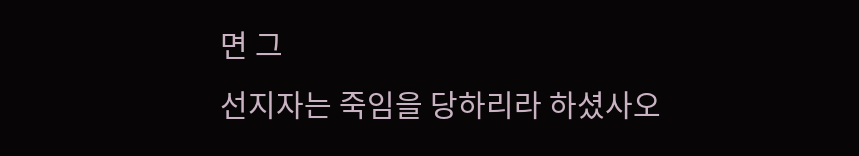면 그
선지자는 죽임을 당하리라 하셨사오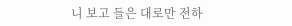니 보고 들은 대로만 전하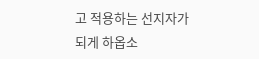고 적용하는 선지자가
되게 하옵소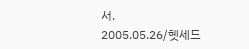서.
2005.05.26/헷세드